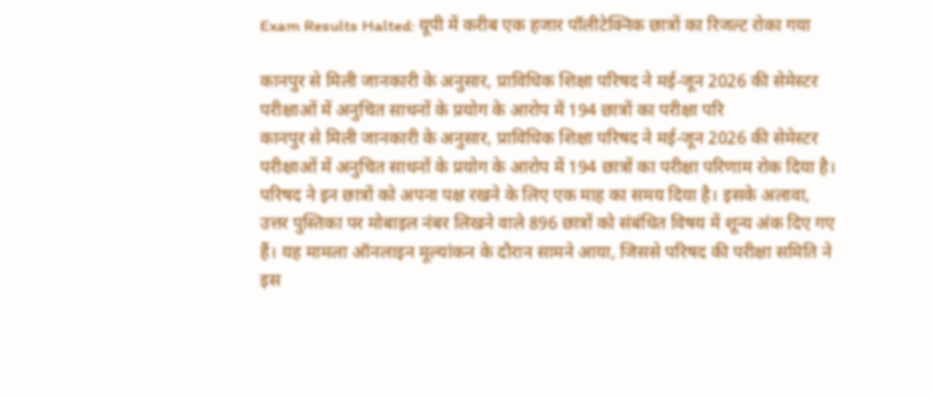Exam Results Halted: यूपी में करीब एक हजार पॉलीटेक्निक छात्रों का रिजल्ट रोका गया

कानपुर से मिली जानकारी के अनुसार, प्राविधिक शिक्षा परिषद ने मई-जून 2026 की सेमेस्टर परीक्षाओं में अनुचित साधनों के प्रयोग के आरोप में 194 छात्रों का परीक्षा परि
कानपुर से मिली जानकारी के अनुसार, प्राविधिक शिक्षा परिषद ने मई-जून 2026 की सेमेस्टर परीक्षाओं में अनुचित साधनों के प्रयोग के आरोप में 194 छात्रों का परीक्षा परिणाम रोक दिया है। परिषद ने इन छात्रों को अपना पक्ष रखने के लिए एक माह का समय दिया है। इसके अलावा, उत्तर पुस्तिका पर मोबाइल नंबर लिखने वाले 896 छात्रों को संबंधित विषय में शून्य अंक दिए गए हैं। यह मामला ऑनलाइन मूल्यांकन के दौरान सामने आया, जिससे परिषद की परीक्षा समिति ने इस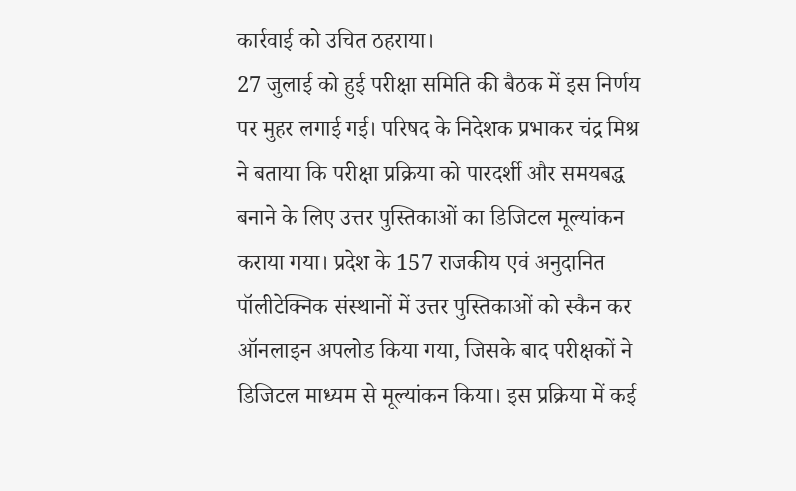कार्रवाई को उचित ठहराया।
27 जुलाई को हुई परीक्षा समिति की बैठक में इस निर्णय पर मुहर लगाई गई। परिषद के निदेशक प्रभाकर चंद्र मिश्र ने बताया कि परीक्षा प्रक्रिया को पारदर्शी और समयबद्ध बनाने के लिए उत्तर पुस्तिकाओं का डिजिटल मूल्यांकन कराया गया। प्रदेश के 157 राजकीय एवं अनुदानित पॉलीटेक्निक संस्थानों में उत्तर पुस्तिकाओं को स्कैन कर ऑनलाइन अपलोड किया गया, जिसके बाद परीक्षकों ने डिजिटल माध्यम से मूल्यांकन किया। इस प्रक्रिया में कई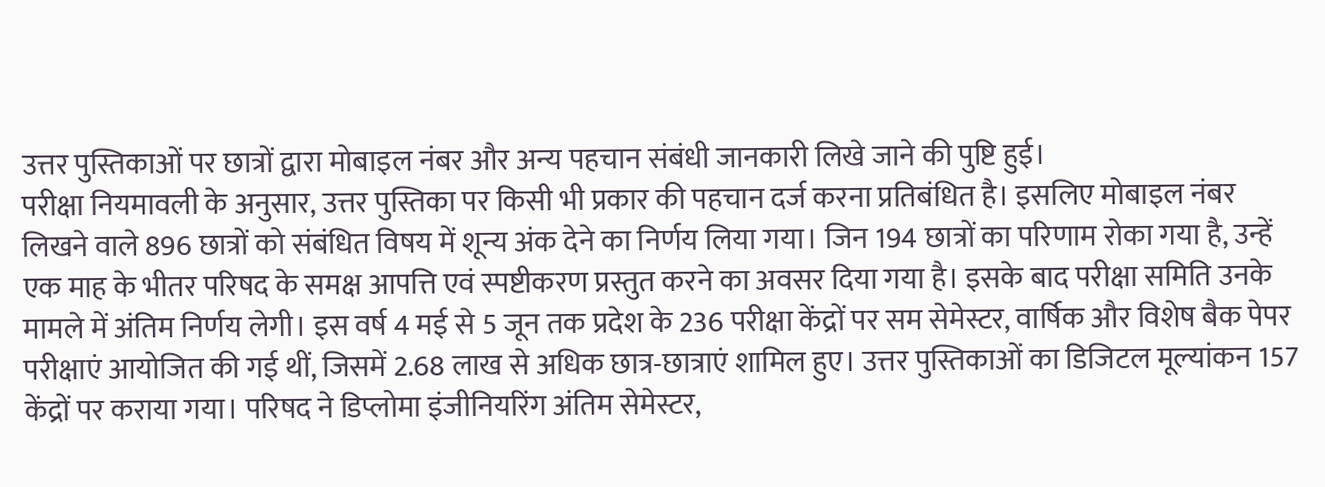उत्तर पुस्तिकाओं पर छात्रों द्वारा मोबाइल नंबर और अन्य पहचान संबंधी जानकारी लिखे जाने की पुष्टि हुई।
परीक्षा नियमावली के अनुसार, उत्तर पुस्तिका पर किसी भी प्रकार की पहचान दर्ज करना प्रतिबंधित है। इसलिए मोबाइल नंबर लिखने वाले 896 छात्रों को संबंधित विषय में शून्य अंक देने का निर्णय लिया गया। जिन 194 छात्रों का परिणाम रोका गया है, उन्हें एक माह के भीतर परिषद के समक्ष आपत्ति एवं स्पष्टीकरण प्रस्तुत करने का अवसर दिया गया है। इसके बाद परीक्षा समिति उनके मामले में अंतिम निर्णय लेगी। इस वर्ष 4 मई से 5 जून तक प्रदेश के 236 परीक्षा केंद्रों पर सम सेमेस्टर, वार्षिक और विशेष बैक पेपर परीक्षाएं आयोजित की गई थीं, जिसमें 2.68 लाख से अधिक छात्र-छात्राएं शामिल हुए। उत्तर पुस्तिकाओं का डिजिटल मूल्यांकन 157 केंद्रों पर कराया गया। परिषद ने डिप्लोमा इंजीनियरिंग अंतिम सेमेस्टर,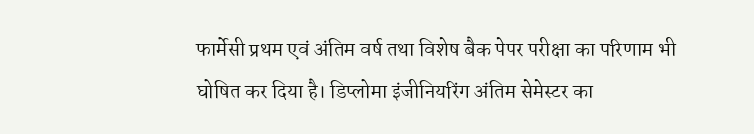फार्मेसी प्रथम एवं अंतिम वर्ष तथा विशेष बैक पेपर परीक्षा का परिणाम भी घोषित कर दिया है। डिप्लोमा इंजीनियरिंग अंतिम सेमेस्टर का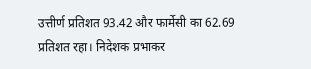उत्तीर्ण प्रतिशत 93.42 और फार्मेसी का 62.69 प्रतिशत रहा। निदेशक प्रभाकर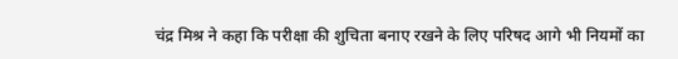चंद्र मिश्र ने कहा कि परीक्षा की शुचिता बनाए रखने के लिए परिषद आगे भी नियमों का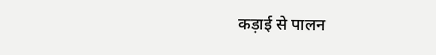कड़ाई से पालन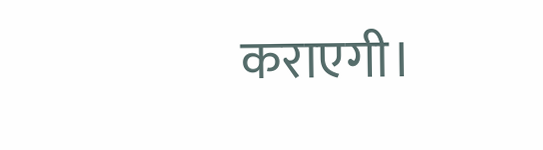कराएगी।